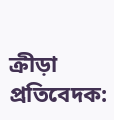ক্রীড়া প্রতিবেদক: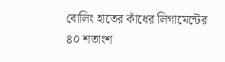বোলিং হাতের কাঁধের লিগামেন্টের ৪০ শতাংশ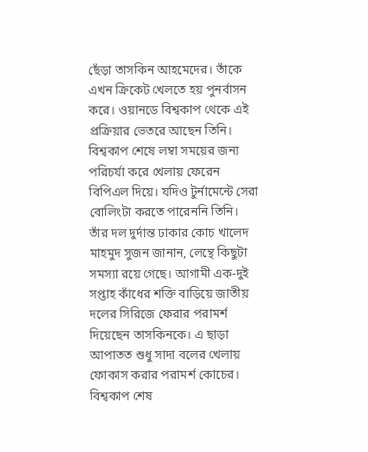ছেঁড়া তাসকিন আহমেদের। তাঁকে এখন ক্রিকেট খেলতে হয় পুনর্বাসন করে। ওয়ানডে বিশ্বকাপ থেকে এই প্রক্রিয়ার ভেতরে আছেন তিনি। বিশ্বকাপ শেষে লম্বা সময়ের জন্য পরিচর্যা করে খেলায় ফেরেন বিপিএল দিয়ে। যদিও টুর্নামেন্টে সেরা বোলিংটা করতে পারেননি তিনি।
তাঁর দল দুর্দান্ত ঢাকার কোচ খালেদ মাহমুদ সুজন জানান, লেন্থে কিছুটা সমস্যা রয়ে গেছে। আগামী এক-দুই সপ্তাহ কাঁধের শক্তি বাড়িয়ে জাতীয় দলের সিরিজে ফেরার পরামর্শ দিয়েছেন তাসকিনকে। এ ছাড়া আপাতত শুধু সাদা বলের খেলায় ফোকাস করার পরামর্শ কোচের।
বিশ্বকাপ শেষ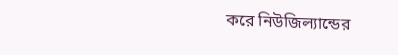করে নিউজিল্যান্ডের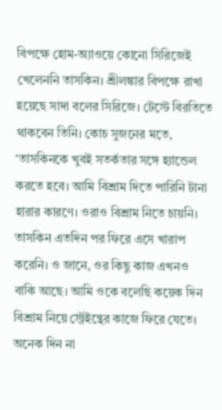বিপক্ষে হোম-অ্যাওয়ে কোনো সিরিজেই খেলেননি তাসকিন। শ্রীলঙ্কার বিপক্ষে রাখা হয়েছে সাদা বলের সিরিজে। টেস্টে বিরতিতে থাকবেন তিনি। কোচ সুজনের মতে, ‘তাসকিনকে খুবই সতর্কতার সঙ্গে হ্যান্ডেল করতে হবে। আমি বিশ্রাম দিতে পারিনি টানা হারার কারণে। ওরাও বিশ্রাম নিতে চায়নি। তাসকিন এতদিন পর ফিরে এসে খারাপ করেনি। ও জানে, ওর কিছু কাজ এখনও বাকি আছে। আমি ওকে বলেছি কয়েক দিন বিশ্রাম নিয়ে স্ট্রেইন্থের কাজে ফিরে যেতে। অনেক দিন না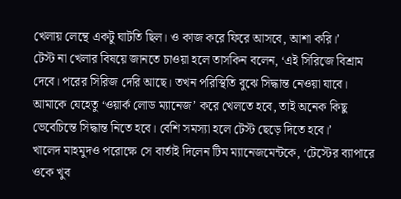খেলায় লেন্থে একটু ঘাটতি ছিল। ও কাজ করে ফিরে আসবে, আশা করি।’
টেস্ট না খেলার বিষয়ে জানতে চাওয়া হলে তাসকিন বলেন, ‘এই সিরিজে বিশ্রাম দেবে। পরের সিরিজ দেরি আছে। তখন পরিস্থিতি বুঝে সিদ্ধান্ত নেওয়া যাবে। আমাকে যেহেতু ‘ওয়ার্ক লোড ম্যানেজ’ করে খেলতে হবে, তাই অনেক কিছু ভেবেচিন্তে সিদ্ধান্ত নিতে হবে। বেশি সমস্যা হলে টেস্ট ছেড়ে দিতে হবে।’
খালেদ মাহমুদও পরোক্ষে সে বার্তাই দিলেন টিম ম্যানেজমেন্টকে, ‘টেস্টের ব্যাপারে ওকে খুব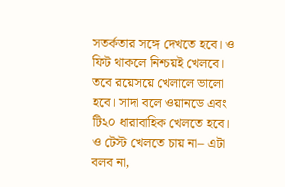সতর্কতার সঙ্গে দেখতে হবে। ও ফিট থাকলে নিশ্চয়ই খেলবে। তবে রয়েসয়ে খেলালে ভালো হবে। সাদা বলে ওয়ানডে এবং টি২০ ধারাবাহিক খেলতে হবে। ও টেস্ট খেলতে চায় না– এটা বলব না,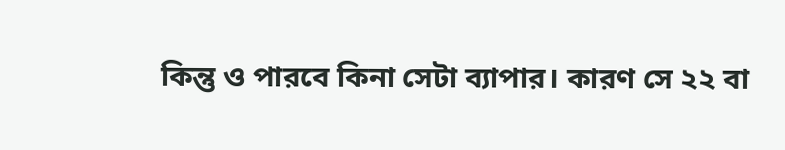কিন্তু ও পারবে কিনা সেটা ব্যাপার। কারণ সে ২২ বা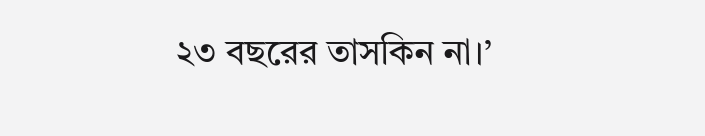২৩ বছরের তাসকিন না।’